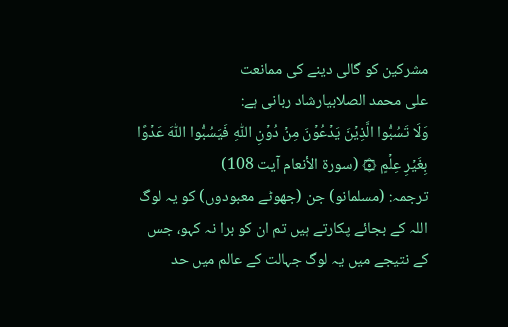مشرکین کو گالی دینے کی ممانعت
علی محمد الصلابیارشاد ربانی ہے:
وَلَا تَسُبُّوا الَّذِيۡنَ يَدۡعُوۡنَ مِنۡ دُوۡنِ اللّٰهِ فَيَسُبُّوا اللّٰهَ عَدۡوًا بِغَيۡرِ عِلۡمٍ ۞ (سورۃ الأنعام آیت 108)
ترجمہ: (مسلمانو) جن (جھوٹے معبودوں) کو یہ لوگ اللہ کے بجائے پکارتے ہیں تم ان کو برا نہ کہو، جس کے نتیجے میں یہ لوگ جہالت کے عالم میں حد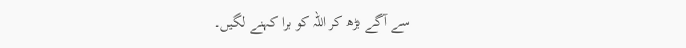سے آگے بڑھ کر اللہ کو برا کہنے لگیں۔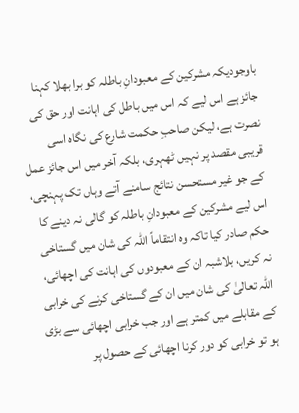باوجودیکہ مشرکین کے معبودانِ باطلہ کو برا بھلا کہنا جائز ہے اس لیے کہ اس میں باطل کی اہانت اور حق کی نصرت ہے، لیکن صاحبِ حکمت شارع کی نگاہ اسی قریبی مقصد پر نہیں ٹھہری، بلکہ آخر میں اس جائز عمل کے جو غیر مستحسن نتائج سامنے آتے وہاں تک پہنچی، اس لیے مشرکین کے معبودانِ باطلہ کو گالی نہ دینے کا حکم صادر کیا تاکہ وہ انتقاماً اللہ کی شان میں گستاخی نہ کریں، بلاشبہ ان کے معبودوں کی اہانت کی اچھائی، اللہ تعالیٰ کی شان میں ان کے گستاخی کرنے کی خرابی کے مقابلے میں کمتر ہے اور جب خرابی اچھائی سے بڑی ہو تو خرابی کو دور کرنا اچھائی کے حصول پر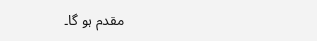مقدم ہو گا۔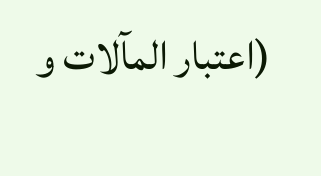(اعتبار المآلات و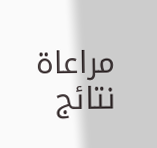مراعاۃ نتائج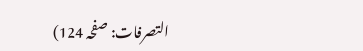التصرفات: صفحہ 124)